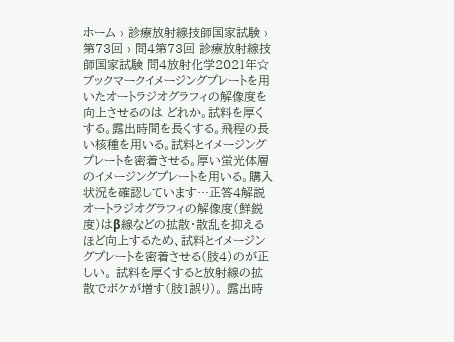ホーム › 診療放射線技師国家試験 › 第73回 › 問4第73回 診療放射線技師国家試験 問4放射化学2021年☆ ブックマークイメージングプレートを用いたオートラジオグラフィの解像度を向上させるのは どれか。試料を厚くする。露出時間を長くする。飛程の長い核種を用いる。試料とイメージングプレートを密着させる。厚い蛍光体層のイメージングプレートを用いる。購入状況を確認しています…正答4解説オートラジオグラフィの解像度(鮮鋭度)はβ線などの拡散・散乱を抑えるほど向上するため、試料とイメージングプレートを密着させる(肢4)のが正しい。 試料を厚くすると放射線の拡散でボケが増す(肢1誤り)。 露出時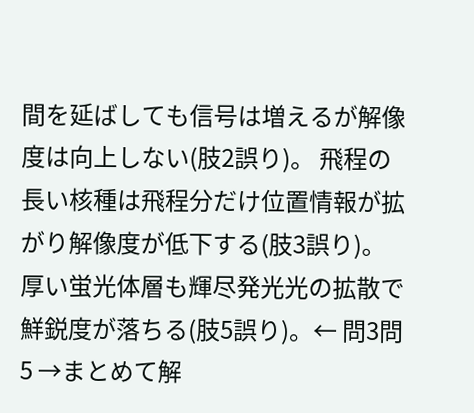間を延ばしても信号は増えるが解像度は向上しない(肢2誤り)。 飛程の長い核種は飛程分だけ位置情報が拡がり解像度が低下する(肢3誤り)。 厚い蛍光体層も輝尽発光光の拡散で鮮鋭度が落ちる(肢5誤り)。← 問3問5 →まとめて解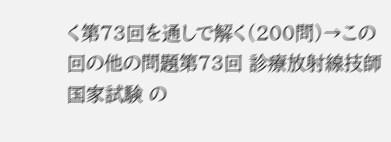く第73回を通しで解く(200問)→この回の他の問題第73回 診療放射線技師国家試験 の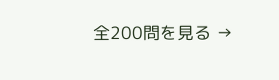全200問を見る →